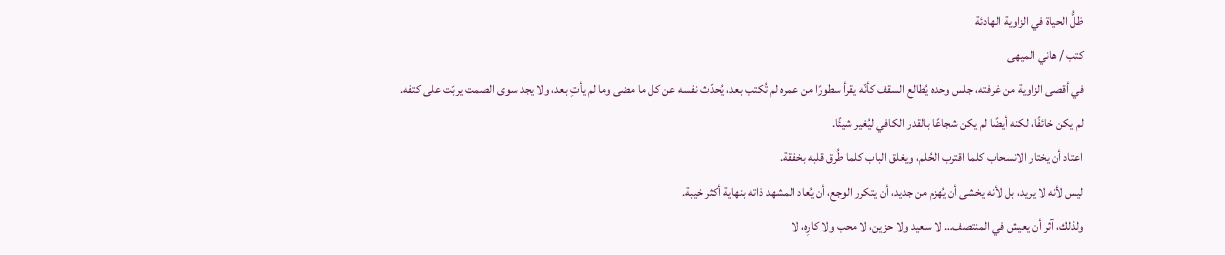ظلُّ الحياة في الزاوية الهادئة
كتب / هاني الميهى
في أقصى الزاوية من غرفته، جلس وحده يُطالع السقف كأنّه يقرأ سطورًا من عمره لم تُكتب بعد، يُحدّث نفسه عن كل ما مضى وما لم يأتِ بعد، ولا يجد سوى الصمت يربّت على كتفه.
لم يكن خائفًا، لكنه أيضًا لم يكن شجاعًا بالقدر الكافي ليُغير شيئًا.
اعتاد أن يختار الانسحاب كلما اقترب الحُلم، ويغلق الباب كلما طُرق قلبه بخفقة.
ليس لأنه لا يريد، بل لأنه يخشى أن يُهزم من جديد، أن يتكرر الوجع، أن يُعاد المشهد ذاته بنهاية أكثر خيبة.
ولذلك، آثر أن يعيش في المنتصف… لا سعيد ولا حزين، لا محب ولا كارِه، لا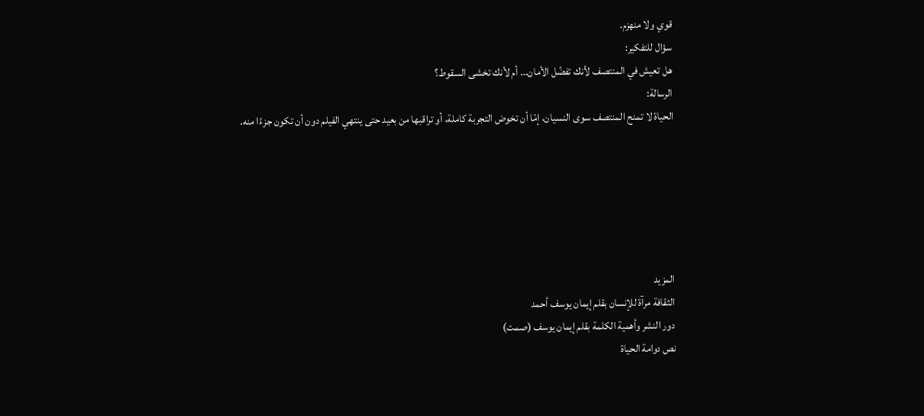قوي ولا منهزم.
سؤال للتفكير:
هل تعيش في المنتصف لأنك تفضّل الأمان… أم لأنك تخشى السقوط؟
الرسالة:
الحياة لا تمنح المنتصف سوى النسيان، إمّا أن تخوض التجربة كاملة، أو تراقبها من بعيد حتى ينتهي الفيلم دون أن تكون جزءًا منه.






المزيد
الثقافة مرآة للإنسان بقلم إيمان يوسف أحمد
دور النشر وأهمية الكلمة بقلم إيمان يوسف (صمت)
نص دوامة الحياة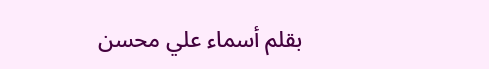بقلم أسماء علي محسن